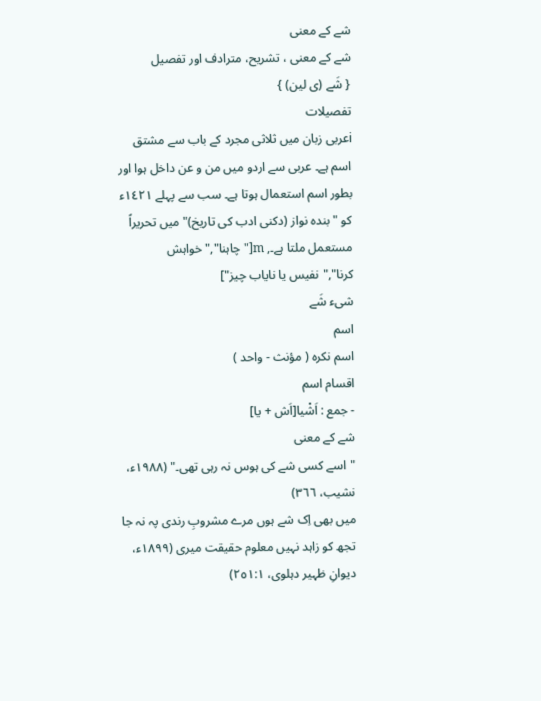شے کے معنی
شے کے معنی ، تشریح، مترادف اور تفصیل
{ شَے (ی لین) }
تفصیلات
iعربی زبان میں ثلاثی مجرد کے باب سے مشتق اسم ہے۔ عربی سے اردو میں من و عن داخل ہوا اور بطور اسم استعمال ہوتا ہے۔ سب سے پہلے ١٤٢١ء کو "بندہ نواز (دکنی ادب کی تاریخ)" میں تحریراً مستعمل ملتا ہے۔, m["چاہنا","خواہش کرنا","نفیس یا نایاب چیز"]
شیء شَے
اسم
اسم نکرہ ( مؤنث - واحد )
اقسام اسم
- جمع : اَشْیا[اَش + یا]
شے کے معنی
"اسے کسی شے کی ہوس نہ رہی تھی۔" (١٩٨٨ء، نشیب، ٣٦٦)
میں بھی اِک شے ہوں مرے مشروبِ رندی پہ نہ جا تجھ کو زاہد نہیں معلوم حقیقت میری (١٨٩٩ء، دیوانِ ظہیر دہلوی، ٢٥١:١)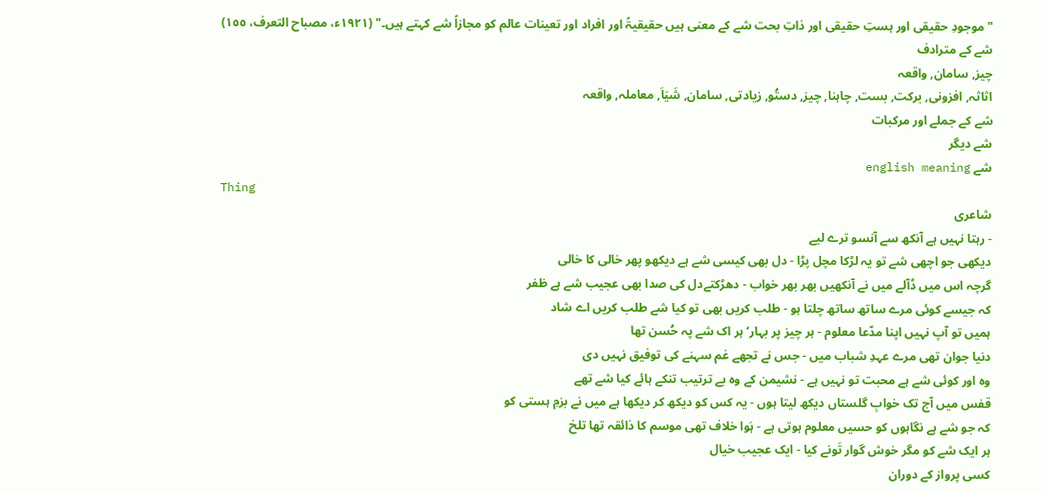"موجودِ حقیقی اور ہستِ حقیقی اور ذاتِ بحت شے کے معنی ہیں حقیقیۃً اور افراد اور تعینات عالم کو مجازاً شے کہتے ہیں۔" (١٩٢١ء، مصباح التعرف، ١٥٥)
شے کے مترادف
چیز, سامان, واقعہ
اثاثہ, افزونی, برکت, بست, چاہنا, چیز, دستُو, زیادتی, سامان, شَیَاَ, معاملہ, واقعہ
شے کے جملے اور مرکبات
شے دیگر
شے english meaning
Thing
شاعری
- رہتا نہیں ہے آنکھ سے آنسو ترے لیے
دیکھی جو اچھی شے تو یہ لڑکا مچل پڑا - دل بھی کیسی شے ہے دیکھو پھر خالی کا خالی
گرچہ اس میں ڈآلے میں نے آنکھیں بھر بھر خواب - دھڑکتےدل کی صدا بھی عجیب شے ہے ظفر
کہ جیسے کوئی مرے ساتھ ساتھ چلتا ہو - طلب کریں بھی تو کیا شے طلب کریں اے شاد
ہمیں تو آپ نہیں اپنا مدّعا معلوم - ہر چیز پر بہار‘ ہر اک شے پہ حُسن تھا
دنیا جوان تھی مرے عہدِ شباب میں - جس نے تجھے غم سہنے کی توفیق نہیں دی
وہ اور کوئی شے ہے محبت تو نہیں ہے - نشیمن کے وہ بے ترتیب تنکے ہائے کیا شے تھے
قفس میں آج تک خوابِ گلستاں دیکھ لیتا ہوں - یہ کس کو دیکھ کر دیکھا ہے میں نے بزمِ ہستی کو
کہ جو شے ہے نگاہوں کو حسیں معلوم ہوتی ہے - ہَوا خلاف تھی موسم کا ذائقہ تھا تلخ
ہر ایک شے کو مگر خوش گوار تَونے کیا - ایک عجیب خیال
کسی پرواز کے دوران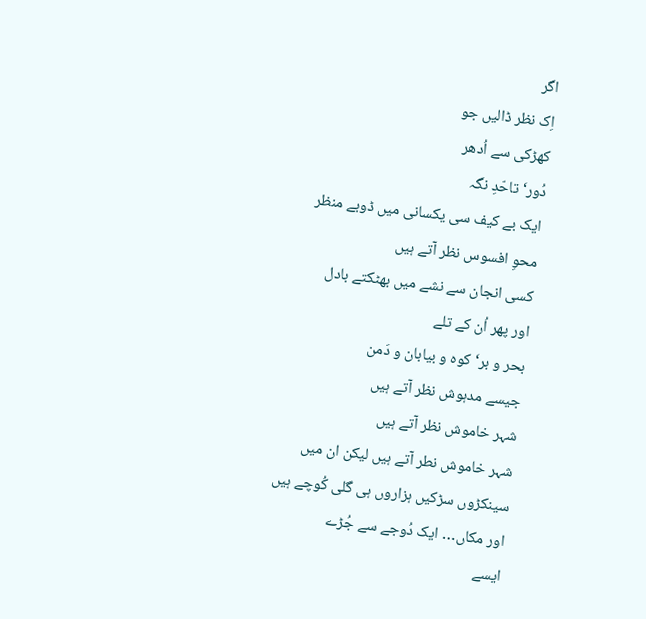اگر
اِک نظر ڈالیں جو
کھڑکی سے اُدھر
دُور‘ تاحّدِ نگہ
ایک بے کیف سی یکسانی میں ڈوبے منظر
محوِ افسوس نظر آتے ہیں
کسی انجان سے نشے میں بھٹکتے بادل
اور پھر اُن کے تلے
بحر و بر‘ کوہ و بیابان و دَمن
جیسے مدہوش نظر آتے ہیں
شہر خاموش نظر آتے ہیں
شہر خاموش نطر آتے ہیں لیکن ان میں
سینکڑوں سڑکیں ہزاروں ہی گلی کُوچے ہیں
اور مکاں… ایک دُوجے سے جُڑے
ایسے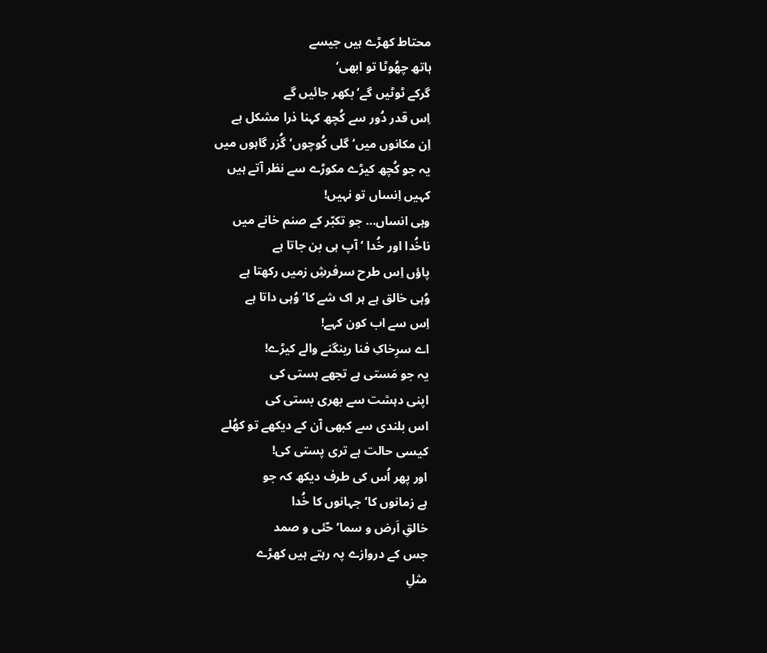محتاط کھڑے ہیں جیسے
ہاتھ چھُوٹا تو ابھی‘
گرکے ٹوٹیں گے‘ بکھر جائیں گے
اِس قدر دُور سے کُچھ کہنا ذرا مشکل ہے
اِن مکانوں میں‘ گلی کُوچوں‘ گُزر گاہوں میں
یہ جو کُچھ کیڑے مکوڑے سے نظر آتے ہیں
کہیں اِنساں تو نہیں!
وہی انساں… جو تکبّر کے صنم خانے میں
ناخُدا اور خُدا ‘ آپ ہی بن جاتا ہے
پاؤں اِس طرح سرفرشِ زمیں رکھتا ہے
وُہی خالق ہے ہر اک شے کا‘ وُہی داتا ہے
اِس سے اب کون کہے!
اے سرِخاکِ فنا رینگنے والے کیڑے!
یہ جو مَستی ہے تجھے ہستی کی
اپنی دہشت سے بھری بستی کی
اس بلندی سے کبھی آن کے دیکھے تو کھُلے
کیسی حالت ہے تری پستی کی!
اور پھر اُس کی طرف دیکھ کہ جو
ہے زمانوں کا‘ جہانوں کا خُدا
خالقِ اَرض و سما‘ حّئی و صمد
جس کے دروازے پہ رہتے ہیں کھڑے
مثلِ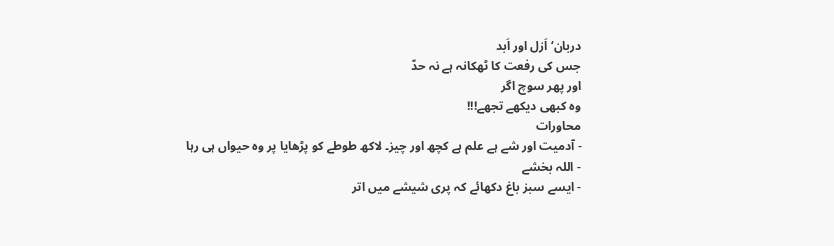دربان‘ اَزل اور اَبد
جس کی رفعت کا ٹھکانہ ہے نہ حدّ
اور پھر سوچ اگر
وہ کبھی دیکھے تجھے!!!
محاورات
- آدمیت اور شے ہے علم ہے کچھ اور چیز۔ لاکھ طوطے کو پڑھایا پر وہ حیواں ہی رہا
- اللہ بخشے
- ایسے سبز باغ دکھائے کہ پری شیشے میں اتر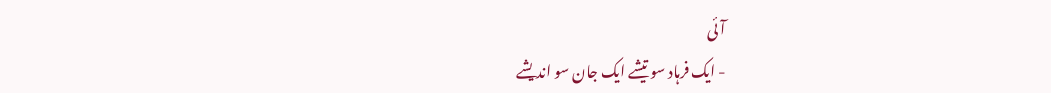آئی
- ایک فرہاد سو تیشے ایک جان سو اندیشے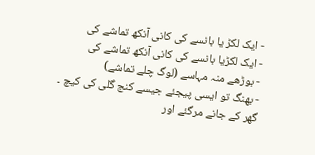- ایک لکڑ یا بانسے کی کانی آنکھ تماشے کی
- ایک لکڑیا بانسے کی کانی آنکھ تماشے کی
- بوڑھے منہ مہاسے (لوگ چلے تماشے)
- بھنگ تو ایسی پیجئے جیسے کنج گلی کی کیچ ۔ گھر کے جانے مرگئے اور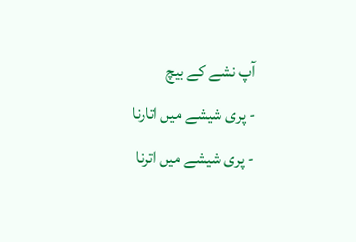آپ نشے کے بیچ
- پری شیشے میں اتارنا
- پری شیشے میں اترنا